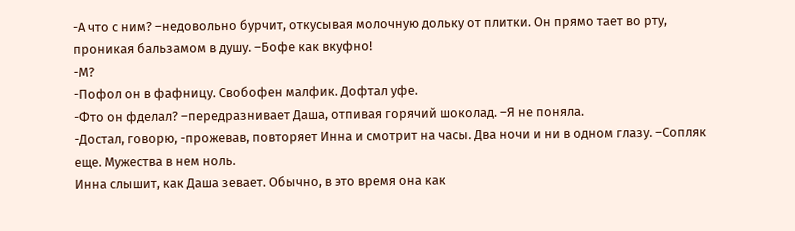-А что с ним? –недовольно бурчит, откусывая молочную дольку от плитки. Он прямо тает во рту, проникая бальзамом в душу. –Бофе как вкуфно!
-М?
-Пофол он в фафницу. Свобофен малфик. Дофтал уфе.
-Фто он фделал? –передразнивает Даша, отпивая горячий шоколад. –Я не поняла.
-Достал, говорю, -прожевав, повторяет Инна и смотрит на часы. Два ночи и ни в одном глазу. –Сопляк еще. Мужества в нем ноль.
Инна слышит, как Даша зевает. Обычно, в это время она как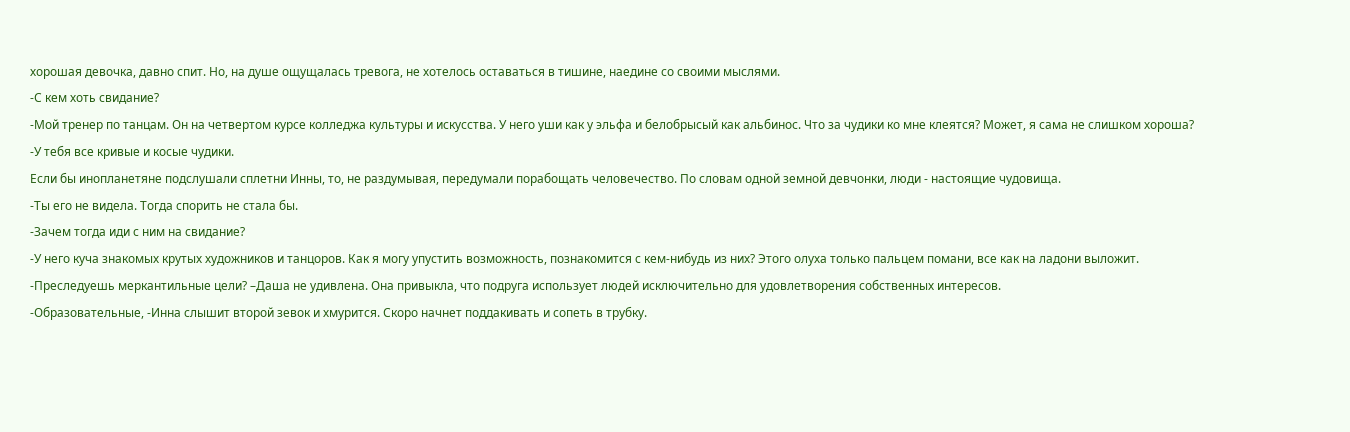хорошая девочка, давно спит. Но, на душе ощущалась тревога, не хотелось оставаться в тишине, наедине со своими мыслями.
-С кем хоть свидание?
-Мой тренер по танцам. Он на четвертом курсе колледжа культуры и искусства. У него уши как у эльфа и белобрысый как альбинос. Что за чудики ко мне клеятся? Может, я сама не слишком хороша?
-У тебя все кривые и косые чудики.
Если бы инопланетяне подслушали сплетни Инны, то, не раздумывая, передумали порабощать человечество. По словам одной земной девчонки, люди - настоящие чудовища.
-Ты его не видела. Тогда спорить не стала бы.
-Зачем тогда иди с ним на свидание?
-У него куча знакомых крутых художников и танцоров. Как я могу упустить возможность, познакомится с кем-нибудь из них? Этого олуха только пальцем помани, все как на ладони выложит.
-Преследуешь меркантильные цели? –Даша не удивлена. Она привыкла, что подруга использует людей исключительно для удовлетворения собственных интересов.
-Образовательные, -Инна слышит второй зевок и хмурится. Скоро начнет поддакивать и сопеть в трубку.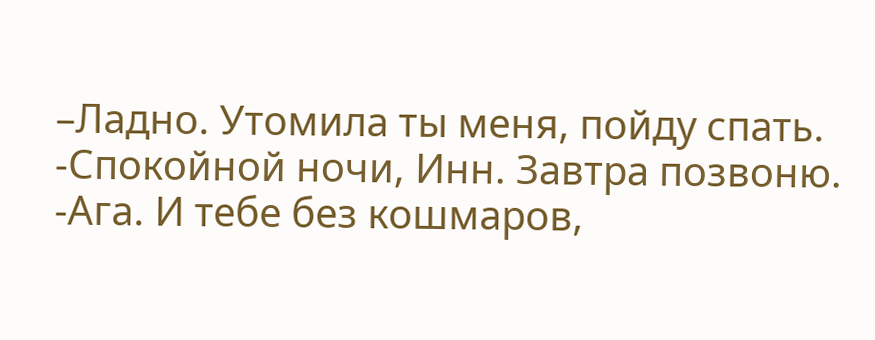–Ладно. Утомила ты меня, пойду спать.
-Спокойной ночи, Инн. Завтра позвоню.
-Ага. И тебе без кошмаров,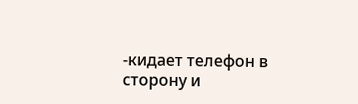-кидает телефон в сторону и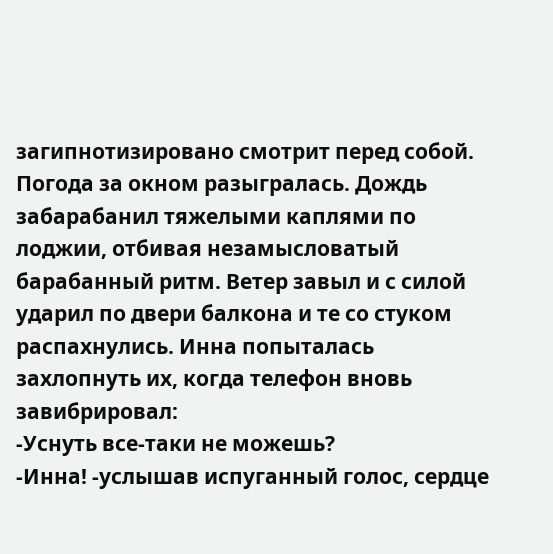загипнотизировано смотрит перед собой.
Погода за окном разыгралась. Дождь забарабанил тяжелыми каплями по лоджии, отбивая незамысловатый барабанный ритм. Ветер завыл и с силой ударил по двери балкона и те со стуком распахнулись. Инна попыталась захлопнуть их, когда телефон вновь завибрировал:
-Уснуть все-таки не можешь?
-Инна! -услышав испуганный голос, сердце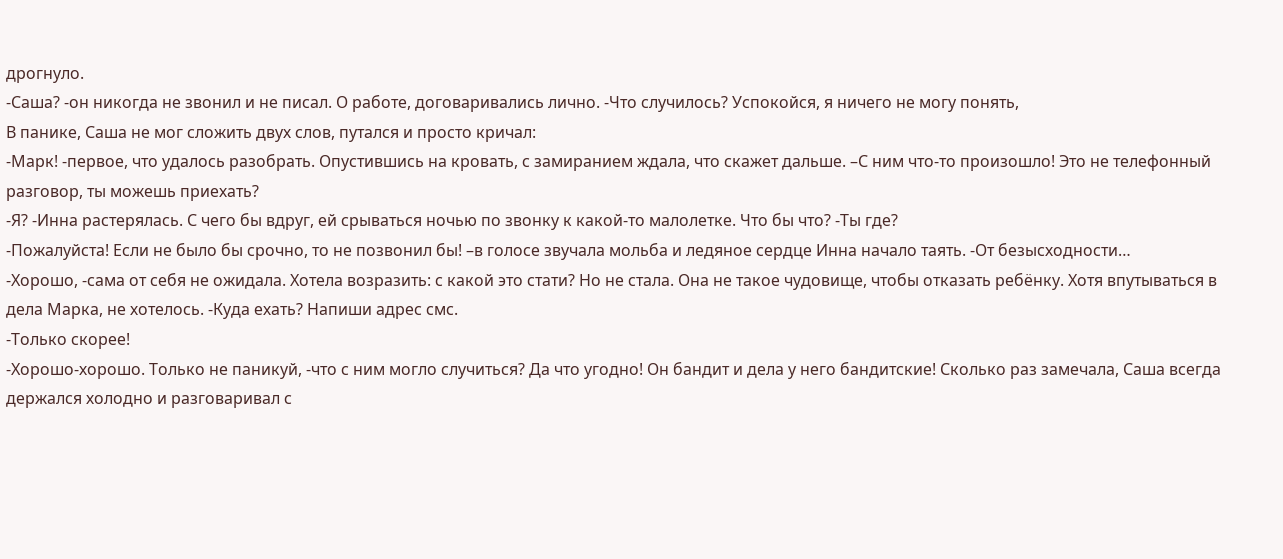дрогнуло.
-Саша? -он никогда не звонил и не писал. О работе, договаривались лично. -Что случилось? Успокойся, я ничего не могу понять,
В панике, Саша не мог сложить двух слов, путался и просто кричал:
-Марк! -первое, что удалось разобрать. Опустившись на кровать, с замиранием ждала, что скажет дальше. –С ним что-то произошло! Это не телефонный разговор, ты можешь приехать?
-Я? -Инна растерялась. С чего бы вдруг, ей срываться ночью по звонку к какой-то малолетке. Что бы что? -Ты где?
-Пожалуйста! Если не было бы срочно, то не позвонил бы! –в голосе звучала мольба и ледяное сердце Инна начало таять. -От безысходности…
-Хорошо, -сама от себя не ожидала. Хотела возразить: с какой это стати? Но не стала. Она не такое чудовище, чтобы отказать ребёнку. Хотя впутываться в дела Марка, не хотелось. -Куда ехать? Напиши адрес смс.
-Только скорее!
-Хорошо-хорошо. Только не паникуй, -что с ним могло случиться? Да что угодно! Он бандит и дела у него бандитские! Сколько раз замечала, Саша всегда держался холодно и разговаривал с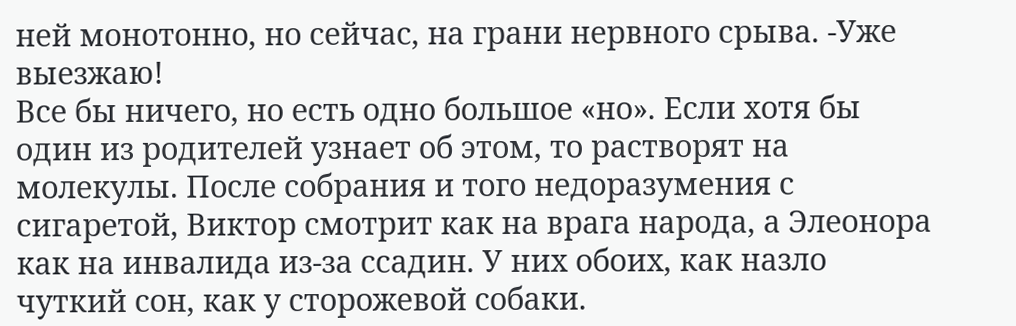ней монотонно, но сейчас, на грани нервного срыва. -Уже выезжаю!
Все бы ничего, но есть одно большое «но». Если хотя бы один из родителей узнает об этом, то растворят на молекулы. После собрания и того недоразумения с сигаретой, Виктор смотрит как на врага народа, а Элеонора как на инвалида из-за ссадин. У них обоих, как назло чуткий сон, как у сторожевой собаки.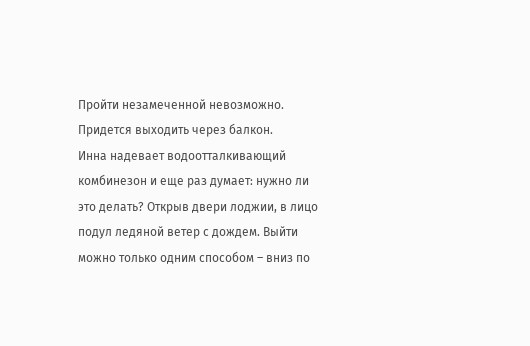Пройти незамеченной невозможно. Придется выходить через балкон.
Инна надевает водоотталкивающий комбинезон и еще раз думает: нужно ли это делать? Открыв двери лоджии, в лицо подул ледяной ветер с дождем. Выйти можно только одним способом – вниз по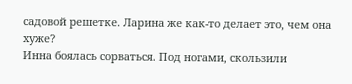садовой решетке. Ларина же как-то делает это, чем она хуже?
Инна боялась сорваться. Под ногами, скользили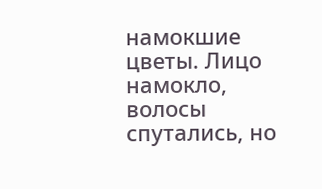намокшие цветы. Лицо намокло, волосы спутались, но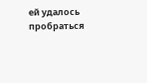ей удалось пробраться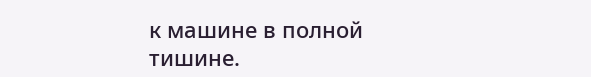к машине в полной тишине.